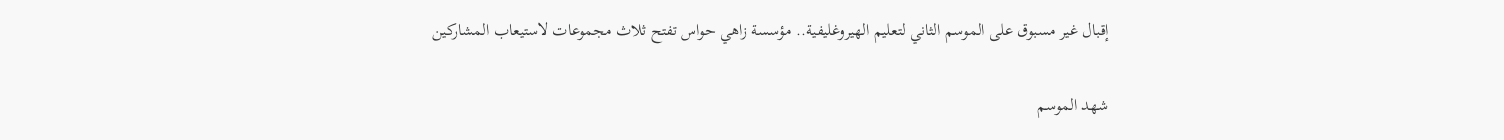إقبال غير مسبوق على الموسم الثاني لتعليم الهيروغليفية.. مؤسسة زاهي حواس تفتح ثلاث مجموعات لاستيعاب المشاركين

شهد الموسم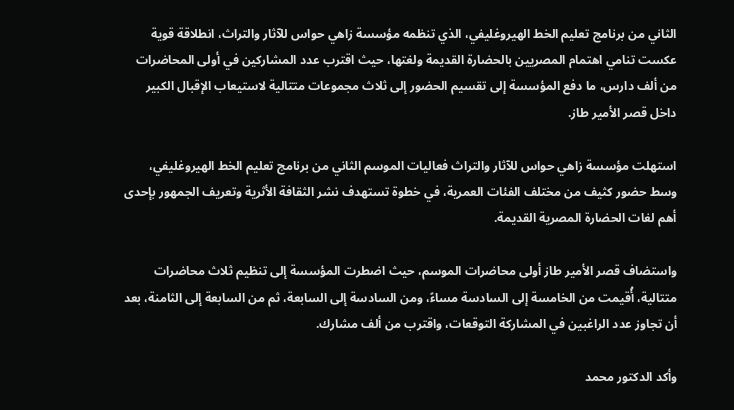الثاني من برنامج تعليم الخط الهيروغليفي، الذي تنظمه مؤسسة زاهي حواس للآثار والتراث، انطلاقة قوية عكست تنامي اهتمام المصريين بالحضارة القديمة ولغتها، حيث اقترب عدد المشاركين في أولى المحاضرات من ألف دارس، ما دفع المؤسسة إلى تقسيم الحضور إلى ثلاث مجموعات متتالية لاستيعاب الإقبال الكبير داخل قصر الأمير طاز.

استهلت مؤسسة زاهي حواس للآثار والتراث فعاليات الموسم الثاني من برنامج تعليم الخط الهيروغليفي، وسط حضور كثيف من مختلف الفئات العمرية، في خطوة تستهدف نشر الثقافة الأثرية وتعريف الجمهور بإحدى أهم لغات الحضارة المصرية القديمة.

واستضاف قصر الأمير طاز أولى محاضرات الموسم، حيث اضطرت المؤسسة إلى تنظيم ثلاث محاضرات متتالية، أُقيمت من الخامسة إلى السادسة مساءً، ومن السادسة إلى السابعة، ثم من السابعة إلى الثامنة، بعد أن تجاوز عدد الراغبين في المشاركة التوقعات، واقترب من ألف مشارك.

وأكد الدكتور محمد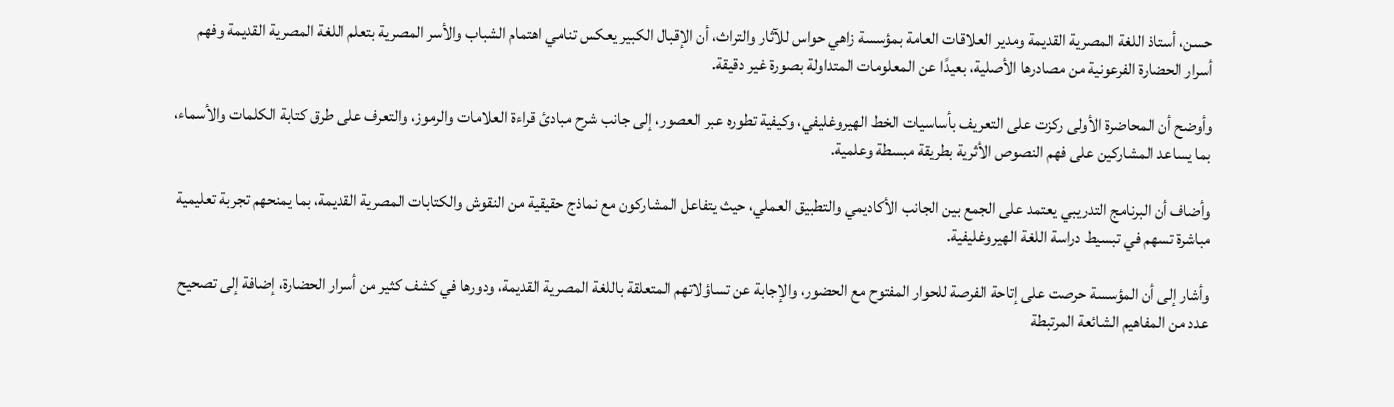حسن، أستاذ اللغة المصرية القديمة ومدير العلاقات العامة بمؤسسة زاهي حواس للآثار والتراث، أن الإقبال الكبير يعكس تنامي اهتمام الشباب والأسر المصرية بتعلم اللغة المصرية القديمة وفهم أسرار الحضارة الفرعونية من مصادرها الأصلية، بعيدًا عن المعلومات المتداولة بصورة غير دقيقة.

وأوضح أن المحاضرة الأولى ركزت على التعريف بأساسيات الخط الهيروغليفي، وكيفية تطوره عبر العصور، إلى جانب شرح مبادئ قراءة العلامات والرموز، والتعرف على طرق كتابة الكلمات والأسماء، بما يساعد المشاركين على فهم النصوص الأثرية بطريقة مبسطة وعلمية.

وأضاف أن البرنامج التدريبي يعتمد على الجمع بين الجانب الأكاديمي والتطبيق العملي، حيث يتفاعل المشاركون مع نماذج حقيقية من النقوش والكتابات المصرية القديمة، بما يمنحهم تجربة تعليمية مباشرة تسهم في تبسيط دراسة اللغة الهيروغليفية.

وأشار إلى أن المؤسسة حرصت على إتاحة الفرصة للحوار المفتوح مع الحضور، والإجابة عن تساؤلاتهم المتعلقة باللغة المصرية القديمة، ودورها في كشف كثير من أسرار الحضارة، إضافة إلى تصحيح عدد من المفاهيم الشائعة المرتبطة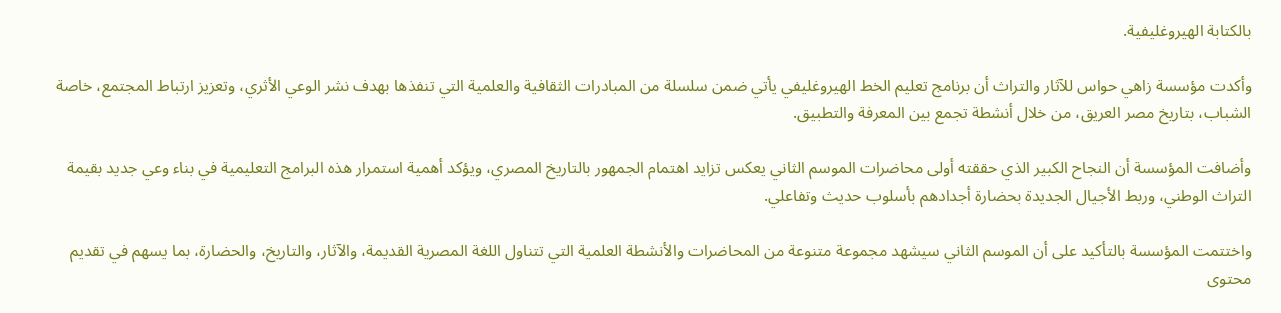بالكتابة الهيروغليفية.

وأكدت مؤسسة زاهي حواس للآثار والتراث أن برنامج تعليم الخط الهيروغليفي يأتي ضمن سلسلة من المبادرات الثقافية والعلمية التي تنفذها بهدف نشر الوعي الأثري، وتعزيز ارتباط المجتمع، خاصة الشباب، بتاريخ مصر العريق، من خلال أنشطة تجمع بين المعرفة والتطبيق.

وأضافت المؤسسة أن النجاح الكبير الذي حققته أولى محاضرات الموسم الثاني يعكس تزايد اهتمام الجمهور بالتاريخ المصري، ويؤكد أهمية استمرار هذه البرامج التعليمية في بناء وعي جديد بقيمة التراث الوطني، وربط الأجيال الجديدة بحضارة أجدادهم بأسلوب حديث وتفاعلي.

واختتمت المؤسسة بالتأكيد على أن الموسم الثاني سيشهد مجموعة متنوعة من المحاضرات والأنشطة العلمية التي تتناول اللغة المصرية القديمة، والآثار، والتاريخ، والحضارة، بما يسهم في تقديم محتوى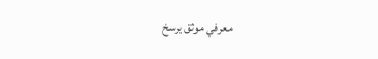معرفي موثق يرسخ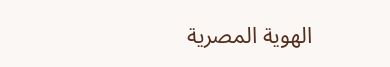الهوية المصرية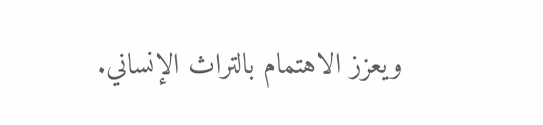ويعزز الاهتمام بالتراث الإنساني.